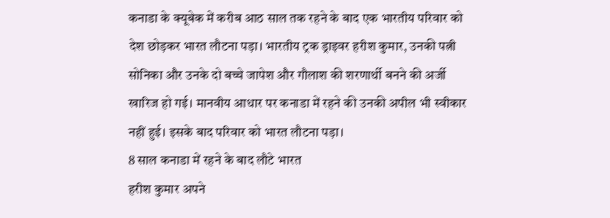कनाडा के क्यूबेक में करीब आठ साल तक रहने के बाद एक भारतीय परिवार को देश छोड़कर भारत लौटना पड़ा। भारतीय ट्रक ड्राइवर हरीश कुमार, उनकी पत्नी सोनिका और उनके दो बच्चे जापेश और गौलाश की शरणार्थी बनने की अर्जी खारिज हो गई। मानवीय आधार पर कनाडा में रहने की उनकी अपील भी स्वीकार नहीं हुई। इसके बाद परिवार को भारत लौटना पड़ा।
8 साल कनाडा में रहने के बाद लौटे भारत
हरीश कुमार अपने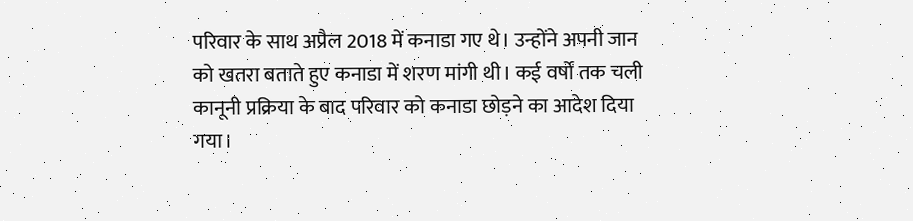परिवार के साथ अप्रैल 2018 में कनाडा गए थे। उन्होंने अपनी जान को खतरा बताते हुए कनाडा में शरण मांगी थी। कई वर्षों तक चली कानूनी प्रक्रिया के बाद परिवार को कनाडा छोड़ने का आदेश दिया गया।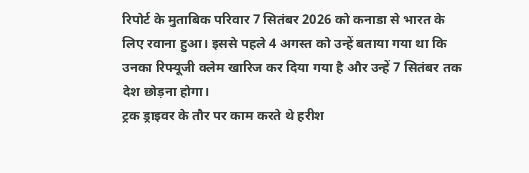रिपोर्ट के मुताबिक परिवार 7 सितंबर 2026 को कनाडा से भारत के लिए रवाना हुआ। इससे पहले 4 अगस्त को उन्हें बताया गया था कि उनका रिफ्यूजी क्लेम खारिज कर दिया गया है और उन्हें 7 सितंबर तक देश छोड़ना होगा।
ट्रक ड्राइवर के तौर पर काम करते थे हरीश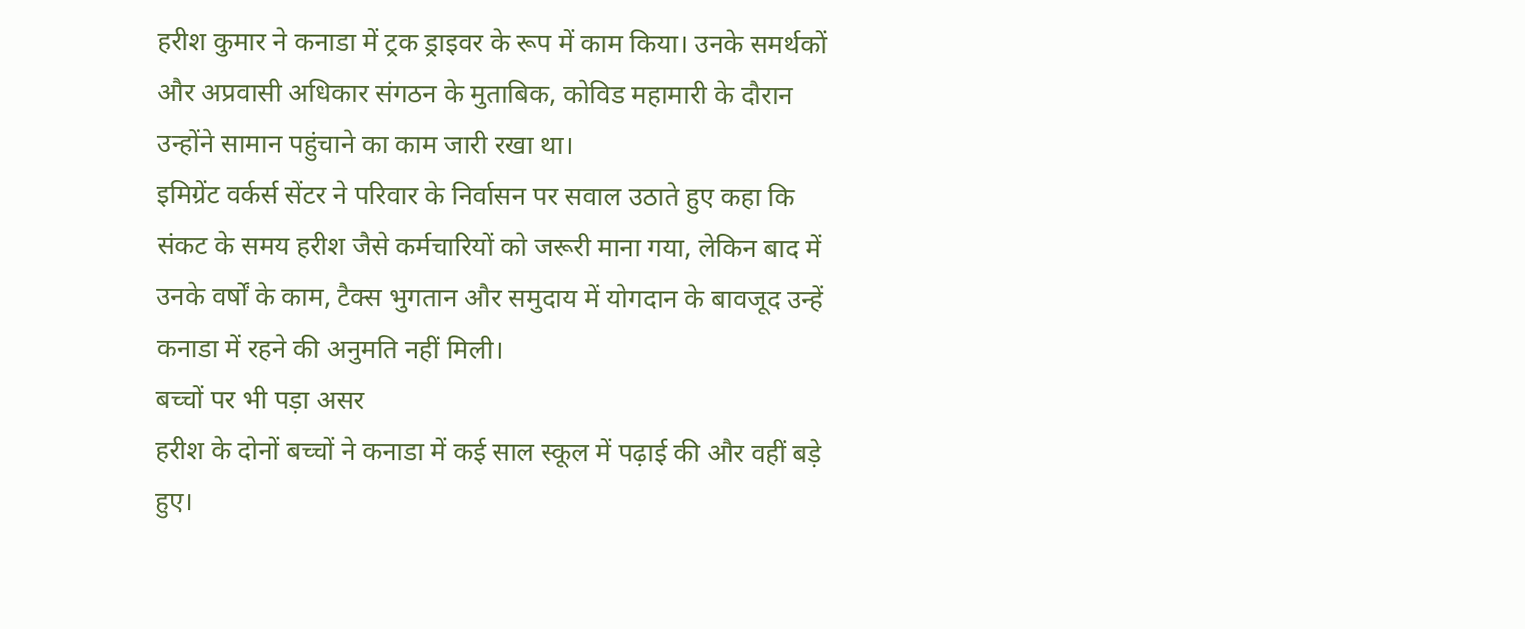हरीश कुमार ने कनाडा में ट्रक ड्राइवर के रूप में काम किया। उनके समर्थकों और अप्रवासी अधिकार संगठन के मुताबिक, कोविड महामारी के दौरान उन्होंने सामान पहुंचाने का काम जारी रखा था।
इमिग्रेंट वर्कर्स सेंटर ने परिवार के निर्वासन पर सवाल उठाते हुए कहा कि संकट के समय हरीश जैसे कर्मचारियों को जरूरी माना गया, लेकिन बाद में उनके वर्षों के काम, टैक्स भुगतान और समुदाय में योगदान के बावजूद उन्हें कनाडा में रहने की अनुमति नहीं मिली।
बच्चों पर भी पड़ा असर
हरीश के दोनों बच्चों ने कनाडा में कई साल स्कूल में पढ़ाई की और वहीं बड़े हुए।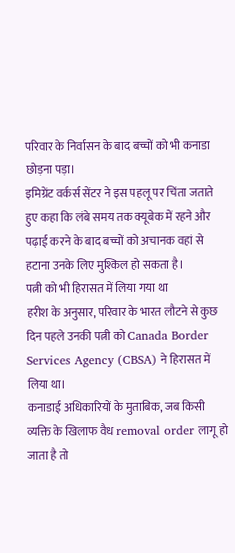परिवार के निर्वासन के बाद बच्चों को भी कनाडा छोड़ना पड़ा।
इमिग्रेंट वर्कर्स सेंटर ने इस पहलू पर चिंता जताते हुए कहा कि लंबे समय तक क्यूबेक में रहने और पढ़ाई करने के बाद बच्चों को अचानक वहां से हटाना उनके लिए मुश्किल हो सकता है।
पत्नी को भी हिरासत में लिया गया था
हरीश के अनुसार, परिवार के भारत लौटने से कुछ दिन पहले उनकी पत्नी को Canada Border Services Agency (CBSA) ने हिरासत में लिया था।
कनाडाई अधिकारियों के मुताबिक, जब किसी व्यक्ति के खिलाफ वैध removal order लागू हो जाता है तो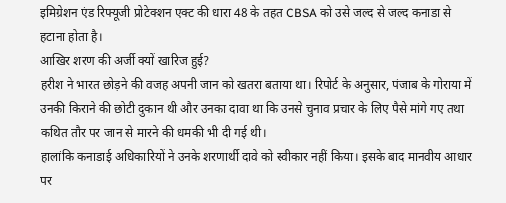इमिग्रेशन एंड रिफ्यूजी प्रोटेक्शन एक्ट की धारा 48 के तहत CBSA को उसे जल्द से जल्द कनाडा से हटाना होता है।
आखिर शरण की अर्जी क्यों खारिज हुई?
हरीश ने भारत छोड़ने की वजह अपनी जान को खतरा बताया था। रिपोर्ट के अनुसार, पंजाब के गोराया में उनकी किराने की छोटी दुकान थी और उनका दावा था कि उनसे चुनाव प्रचार के लिए पैसे मांगे गए तथा कथित तौर पर जान से मारने की धमकी भी दी गई थी।
हालांकि कनाडाई अधिकारियों ने उनके शरणार्थी दावे को स्वीकार नहीं किया। इसके बाद मानवीय आधार पर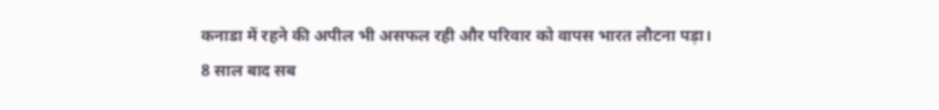कनाडा में रहने की अपील भी असफल रही और परिवार को वापस भारत लौटना पड़ा।
8 साल बाद सब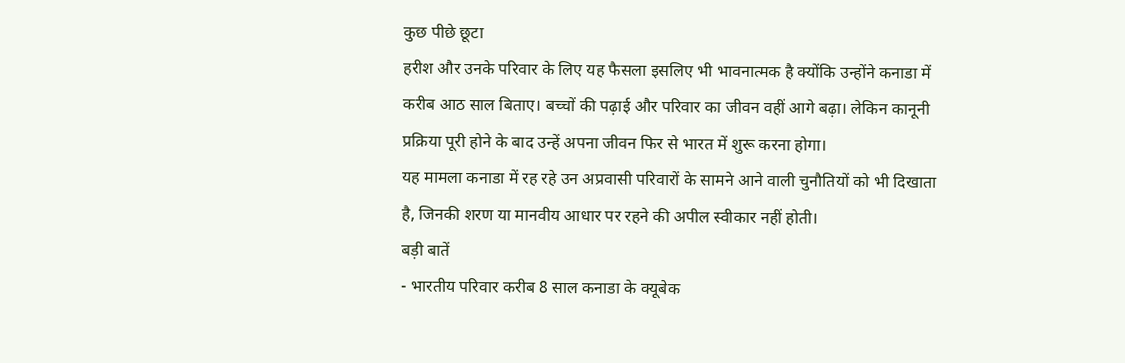कुछ पीछे छूटा
हरीश और उनके परिवार के लिए यह फैसला इसलिए भी भावनात्मक है क्योंकि उन्होंने कनाडा में करीब आठ साल बिताए। बच्चों की पढ़ाई और परिवार का जीवन वहीं आगे बढ़ा। लेकिन कानूनी प्रक्रिया पूरी होने के बाद उन्हें अपना जीवन फिर से भारत में शुरू करना होगा।
यह मामला कनाडा में रह रहे उन अप्रवासी परिवारों के सामने आने वाली चुनौतियों को भी दिखाता है, जिनकी शरण या मानवीय आधार पर रहने की अपील स्वीकार नहीं होती।
बड़ी बातें
- भारतीय परिवार करीब 8 साल कनाडा के क्यूबेक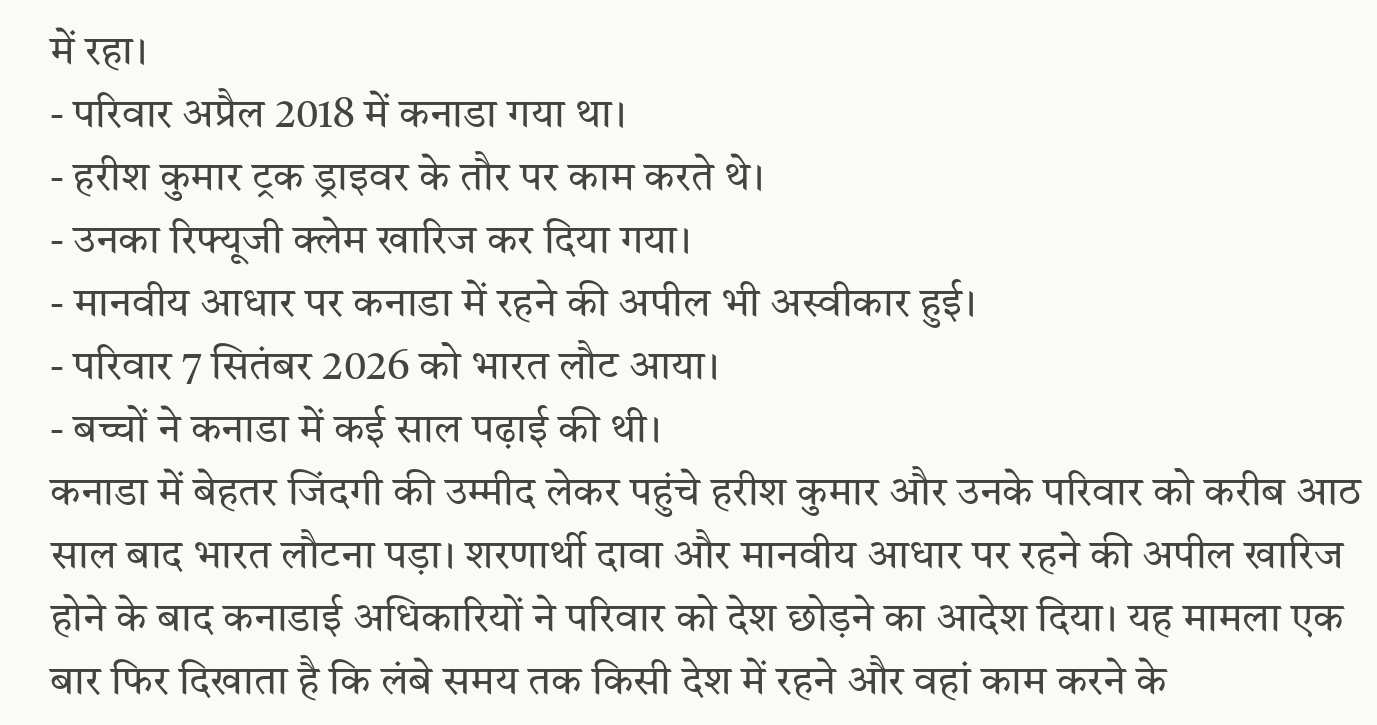में रहा।
- परिवार अप्रैल 2018 में कनाडा गया था।
- हरीश कुमार ट्रक ड्राइवर के तौर पर काम करते थे।
- उनका रिफ्यूजी क्लेम खारिज कर दिया गया।
- मानवीय आधार पर कनाडा में रहने की अपील भी अस्वीकार हुई।
- परिवार 7 सितंबर 2026 को भारत लौट आया।
- बच्चों ने कनाडा में कई साल पढ़ाई की थी।
कनाडा में बेहतर जिंदगी की उम्मीद लेकर पहुंचे हरीश कुमार और उनके परिवार को करीब आठ साल बाद भारत लौटना पड़ा। शरणार्थी दावा और मानवीय आधार पर रहने की अपील खारिज होने के बाद कनाडाई अधिकारियों ने परिवार को देश छोड़ने का आदेश दिया। यह मामला एक बार फिर दिखाता है कि लंबे समय तक किसी देश में रहने और वहां काम करने के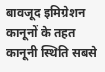बावजूद इमिग्रेशन कानूनों के तहत कानूनी स्थिति सबसे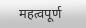महत्वपूर्ण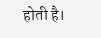होती है।